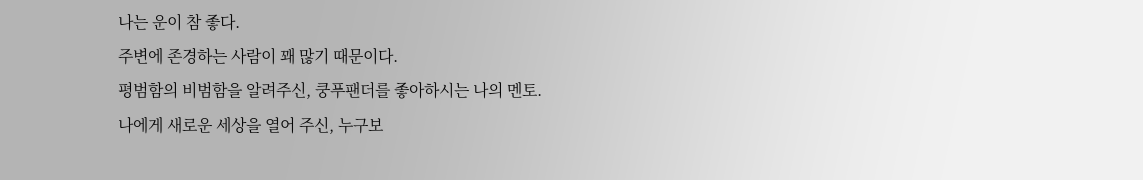나는 운이 참 좋다.
주변에 존경하는 사람이 꽤 많기 때문이다.
평범함의 비범함을 알려주신, 쿵푸팬더를 좋아하시는 나의 멘토.
나에게 새로운 세상을 열어 주신, 누구보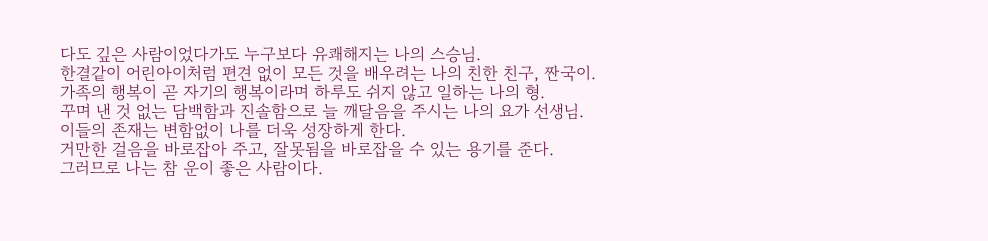다도 깊은 사람이었다가도 누구보다 유쾌해지는 나의 스승님.
한결같이 어린아이처럼 편견 없이 모든 것을 배우려는 나의 친한 친구, 짠국이.
가족의 행복이 곧 자기의 행복이라며 하루도 쉬지 않고 일하는 나의 형.
꾸며 낸 것 없는 담백함과 진솔함으로 늘 깨달음을 주시는 나의 요가 선생님.
이들의 존재는 변함없이 나를 더욱 성장하게 한다.
거만한 걸음을 바로잡아 주고, 잘못됨을 바로잡을 수 있는 용기를 준다.
그러므로 나는 참 운이 좋은 사람이다.